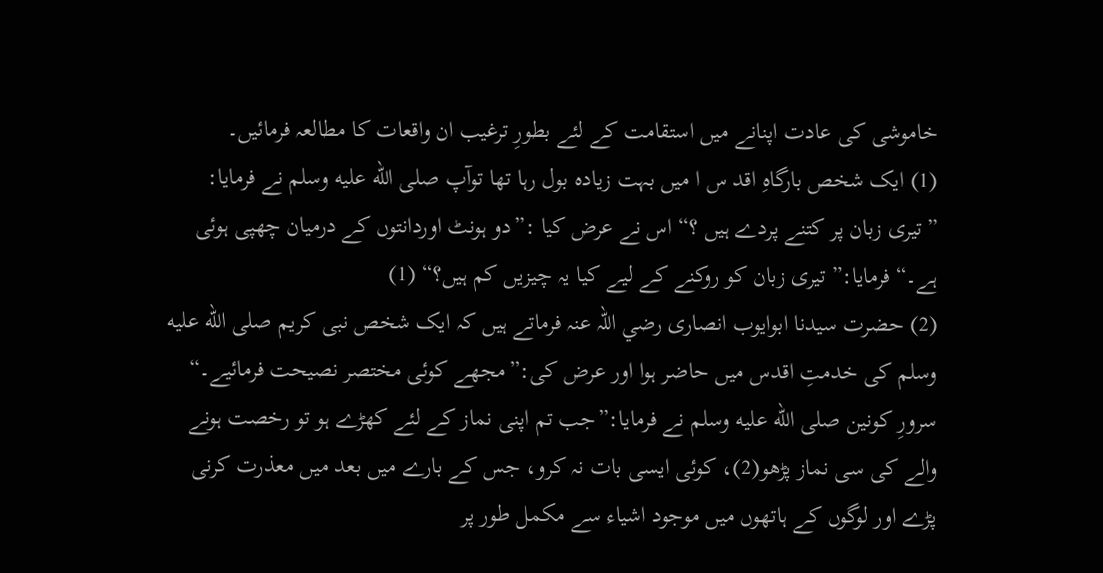خاموشی کی عادت اپنانے میں استقامت کے لئے بطورِ ترغیب ان واقعات کا مطالعہ فرمائیں۔
(1) ایک شخص بارگاہِ اقد س ا میں بہت زیادہ بول رہا تھا توآپ صلى الله عليه وسلم نے فرمایا: ”تیری زبان پر کتنے پردے ہیں ؟“ اس نے عرض کیا :”دو ہونٹ اوردانتوں کے درمیان چھپی ہوئی ہے۔“ فرمایا:” تیری زبان کو روکنے کے لیے کیا یہ چیزیں کم ہیں؟“ (1)
(2) حضرت سیدنا ابوایوب انصاری رضي اللہ عنہ فرماتے ہیں کہ ایک شخص نبی کریم صلى الله عليه وسلم کی خدمتِ اقدس میں حاضر ہوا اور عرض کی:”مجھے کوئی مختصر نصیحت فرمائیے۔“ سرورِ کونین صلى الله عليه وسلم نے فرمایا:”جب تم اپنی نماز کے لئے کھڑے ہو تو رخصت ہونے والے کی سی نماز پڑھو(2)، کوئی ایسی بات نہ کرو، جس کے بارے میں بعد میں معذرت کرنی پڑے اور لوگوں کے ہاتھوں میں موجود اشیاء سے مکمل طور پر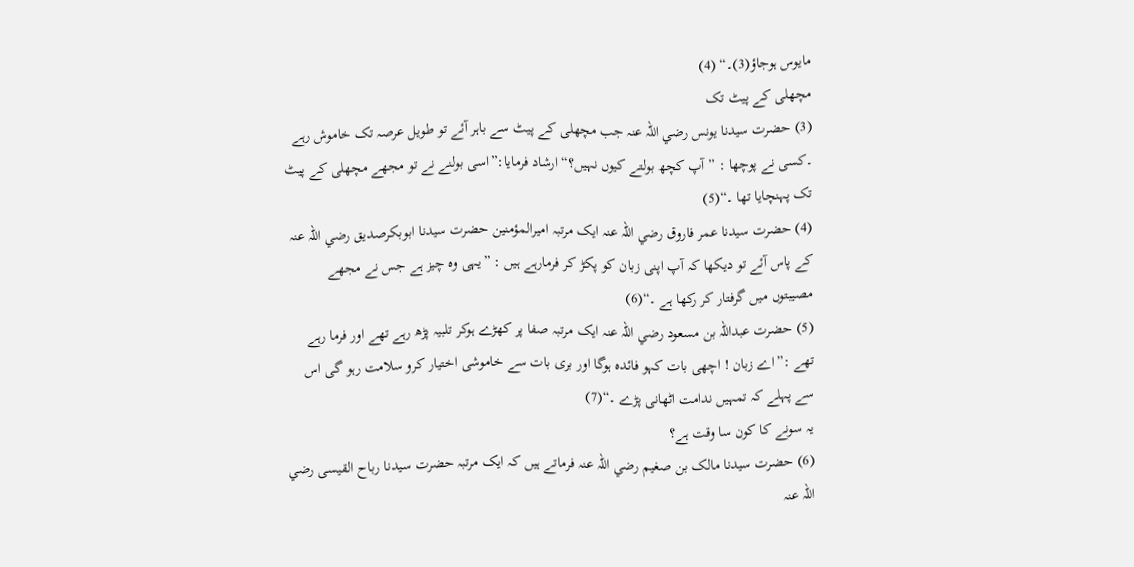مایوس ہوجاؤ(3)۔“ (4)
مچھلی کے پیٹ تک
(3) حضرت سیدنا یونس رضي اللہ عنہ جب مچھلی کے پیٹ سے باہر آئے تو طویل عرصہ تک خاموش رہے ۔کسی نے پوچھا : ”آپ کچھ بولتے کیوں نہیں؟“ ارشاد فرمایا:”اسی بولنے نے تو مجھے مچھلی کے پیٹ تک پہنچایا تھا ۔“(5)
(4) حضرت سیدنا عمر فاروق رضي اللہ عنہ ایک مرتبہ امیرالمؤمنین حضرت سیدنا ابوبکرصدیق رضي اللہ عنہ کے پاس آئے تو دیکھا کہ آپ اپنی زبان کو پکڑ کر فرمارہے ہیں : ”یہی وہ چیز ہے جس نے مجھے مصیبتوں میں گرفتار کر رکھا ہے ۔“(6)
(5) حضرت عبداللہ بن مسعود رضي اللہ عنہ ایک مرتبہ صفا پر کھڑے ہوکر تلبیہ پڑھ رہے تھے اور فرما رہے تھے :”اے زبان ! اچھی بات کہو فائدہ ہوگا اور بری بات سے خاموشی اختیار کرو سلامت رہو گی اس سے پہلے کہ تمہیں ندامت اٹھانی پڑے ۔“(7)
یہ سونے کا کون سا وقت ہے؟
(6) حضرت سیدنا مالک بن صغیم رضي اللہ عنہ فرماتے ہیں کہ ایک مرتبہ حضرت سیدنا رباح القیسی رضي اللہ عنہ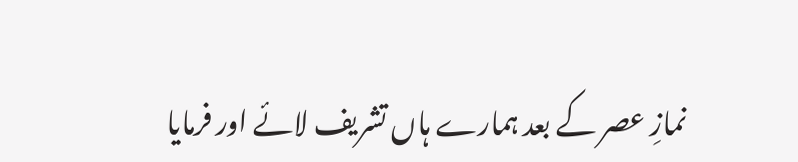نمازِ عصر کے بعد ہمارے ہاں تشریف لائے اور فرمایا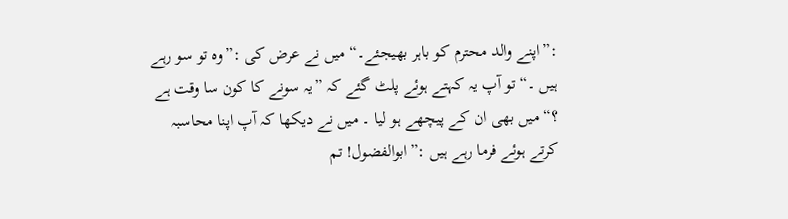:”اپنے والد محترم کو باہر بھیجئے۔“ میں نے عرض کی :”وہ تو سو رہے ہیں ۔“ تو آپ یہ کہتے ہوئے پلٹ گئے کہ ”یہ سونے کا کون سا وقت ہے ؟“ میں بھی ان کے پیچھے ہو لیا ۔ میں نے دیکھا کہ آپ اپنا محاسبہ کرتے ہوئے فرما رہے ہیں :”ابوالفضول! تم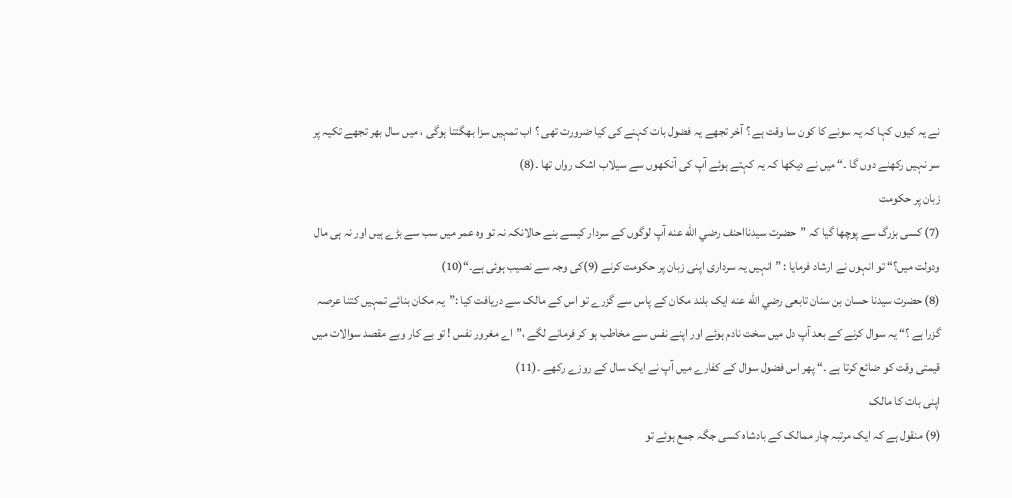نے یہ کیوں کہا کہ یہ سونے کا کون سا وقت ہے ؟ آخر تجھے یہ فضول بات کہنے کی کیا ضرورت تھی ؟ اب تمہیں سزا بھگتنا ہوگی ، میں سال بھر تجھے تکیہ پر سر نہیں رکھنے دوں گا ۔“ میں نے دیکھا کہ یہ کہتے ہوئے آپ کی آنکھوں سے سیلاب اشک رواں تھا ۔(8)
زبان پر حکومت
(7) کسی بزرگ سے پوچھا گیا کہ ”حضرت سیدنااحنف رضي الله عنه آپ لوگوں کے سردار کیسے بنے حالانکہ نہ تو وہ عمر میں سب سے بڑے ہیں اور نہ ہی مال ودولت میں؟“ تو انہوں نے ارشاد فرمایا : ”انہیں یہ سرداری اپنی زبان پر حکومت کرنے (9)کی وجہ سے نصیب ہوئی ہے۔“(10)
(8) حضرت سیدنا حسان بن سنان تابعی رضي الله عنه ایک بلند مکان کے پاس سے گزرے تو اس کے مالک سے دریافت کیا :”یہ مکان بنائے تمہیں کتنا عرصہ گزرا ہے ؟“ یہ سوال کرنے کے بعد آپ دل میں سخت نادم ہوئے اور اپنے نفس سے مخاطب ہو کر فرمانے لگے ،”اے مغرور نفس ! تو بے کار وبے مقصد سوالات میں قیمتی وقت کو ضائع کرتا ہے ۔“ پھر اس فضول سوال کے کفارے میں آپ نے ایک سال کے روزے رکھے ۔(11)
اپنی بات کا مالک
(9) منقول ہے کہ ایک مرتبہ چار ممالک کے بادشاہ کسی جگہ جمع ہوئے تو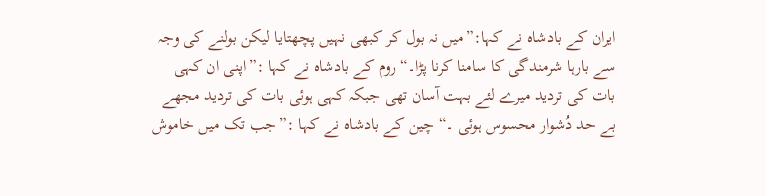ایران کے بادشاہ نے کہا:”میں نہ بول کر کبھی نہیں پچھتایا لیکن بولنے کی وجہ سے بارہا شرمندگی کا سامنا کرنا پڑا۔“ روم کے بادشاہ نے کہا :”اپنی ان کہی بات کی تردید میرے لئے بہت آسان تھی جبکہ کہی ہوئی بات کی تردید مجھے بے حد دُشوار محسوس ہوئی ۔“ چین کے بادشاہ نے کہا :”جب تک میں خاموش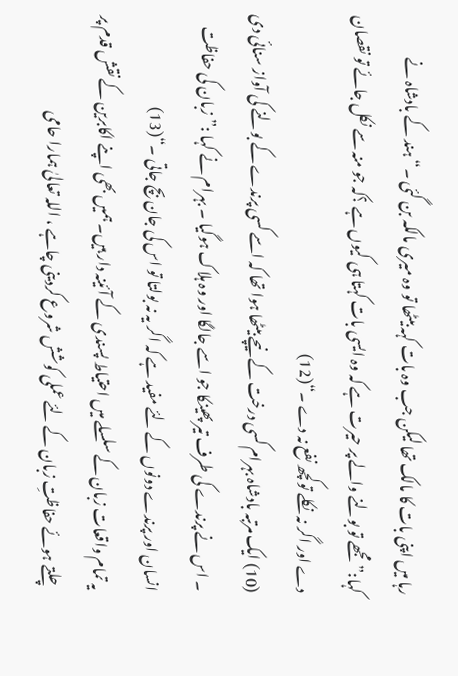رہا میں اپنی بات کا مالک تھا لیکن جب وہ بات کہہ بیٹھا تو وہ میری مالکہ بن گئی ۔“ ہند کے بادشاہ نے کہا:”مجھے تو بولنے والے پر حیرت ہے کہ وہ ایسی بات کہتا ہی کیوں ہے ؟کہ جو منہ سے نکل جائے تو نقصان دے اور اگر نہ نکلے توکچھ نفع نہ دے ۔“(12)
(10) ایک مرتبہ بادشاہ بہرام کسی درخت کے نیچے بیٹھا ہوا تھا کہ اسے کسی پرندے کے بولنے کی آواز سنائی دی ۔ اس نے پرندے کی طرف تیر پھینکا جو اسے جالگا اور وہ ہلاک ہوگیا ۔ بہرام نے کہا :”زبان کی حفاظت انسان اور پرندے دونوں کے لئے مفید ہے کہ اگر یہ نہ بولتا تو اس کی جان بچ جاتی ۔“(13)
یہ تمام واقعات زبان کے سلسلے میں احتیاط پسندی کے آئینہ دار ہیں۔ ہمیں بھی اپنے اکابرین کے نقش قدم پر چلتے ہوئے حفاظتِ زبان کے لئے عملی کوشش شروع کردینی چاہے ، اللہ تعالیٰ ہمارا حامی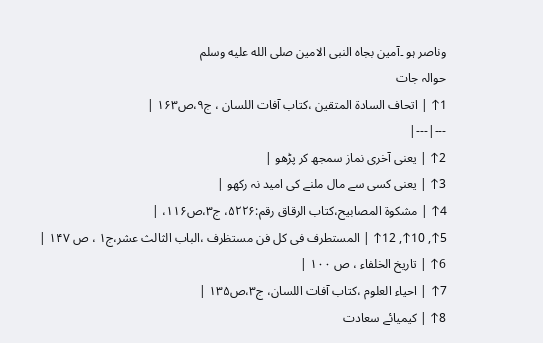وناصر ہو ۔آمین بجاہ النبی الامین صلى الله عليه وسلم
حوالہ جات
1↑ | اتحاف السادۃ المتقین ،کتاب آفات اللسان ، ج۹،ص۱۶۳ |
---|---|
2↑ | یعنی آخری نماز سمجھ کر پڑھو |
3↑ | یعنی کسی سے مال ملنے کی امید نہ رکھو |
4↑ | مشکوۃ المصابیح،کتاب الرقاق رقم:۵۲۲۶، ج۳،ص۱۱۶، |
5↑, 10↑, 12↑ | المستطرف فی کل فن مستظرف ،الباب الثالث عشر،ج۱ ، ص ۱۴۷ |
6↑ | تاریخ الخلفاء ، ص ۱۰۰ |
7↑ | احیاء العلوم ،کتاب آفات اللسان، ج۳،ص۱۳۵ |
8↑ | کیمیائے سعادت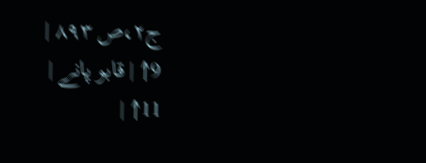ج۲،ص ۸۹۳ |
9↑ | قابو پانے |
11↑ |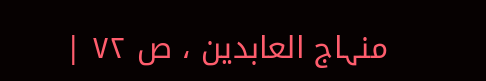منہاج العابدین ، ص ۷۲ |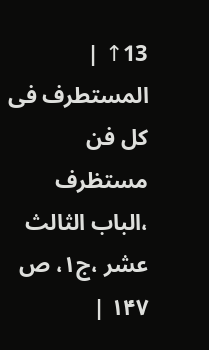13↑ | المستطرف فی کل فن مستظرف ،الباب الثالث عشر ،ج۱، ص ۱۴۷ |